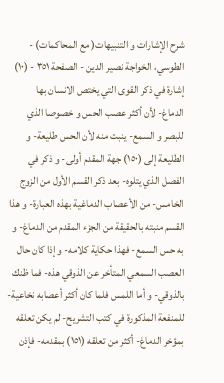شرح الإشارات و التنبيهات( مع المحاكمات) - الطوسي، الخواجة نصير الدين - الصفحة ٣٥١ - (١٠) إشارة في ذكر القوى التي يختص الانسان بها
الدماغ- لأن أكثر عصب الحس و خصوصا الذي للبصر و السمع- ينبت منه لأن الحس طليعة- و الطليعة إلى (١٥٠) جهة المقدم أولى- و ذكر في الفصل الذي يتلوه- بعد ذكر القسم الأول من الزوج الخامس- من الأعصاب الدماغية بهذه العبارة- و هذا القسم منبته بالحقيقة من الجزء المقدم من الدماغ- و به حس السمع- فهذا حكاية كلامه- و إذا كان حال العصب السمعي المتأخر عن الذوقي هذه- فما ظنك بالذوقي- و أما اللمس فلما كان أكثر أعصابه نخاعية- للمنفعة المذكورة في كتب التشريح- لم يكن تعلقه بمؤخر الدماغ- أكثر من تعلقه (١٥١) بمقدمه- فإذن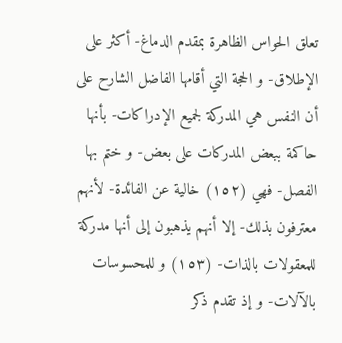تعلق الحواس الظاهرة بمقدم الدماغ- أكثر على الإطلاق- و الحجة التي أقامها الفاضل الشارح على أن النفس هي المدركة لجميع الإدراكات- بأنها حاكمة ببعض المدركات على بعض- و ختم بها الفصل- فهي (١٥٢) خالية عن الفائدة- لأنهم معترفون بذلك- إلا أنهم يذهبون إلى أنها مدركة للمعقولات بالذات- (١٥٣) و للمحسوسات بالآلات- و إذ تقدم ذكر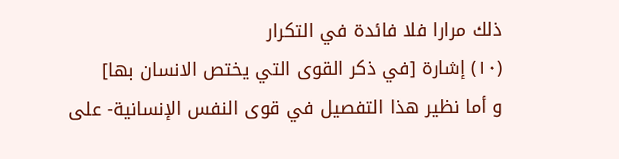ذلك مرارا فلا فائدة في التكرار
(١٠) إشارة [في ذكر القوى التي يختص الانسان بها]
و أما نظير هذا التفصيل في قوى النفس الإنسانية- على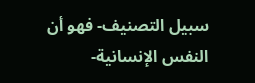سبيل التصنيف- فهو أن النفس الإنسانية-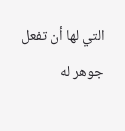التي لها أن تفعل جوهر له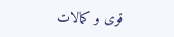قوى و كمالات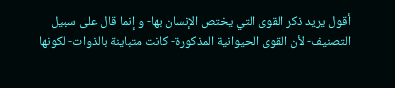أقول يريد ذكر القوى التي يختص الإنسان بها- و إنما قال على سبيل التصنيف- لأن القوى الحيوانية المذكورة- كانت متباينة بالذوات- لكونها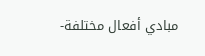مبادي أفعال مختلفة-